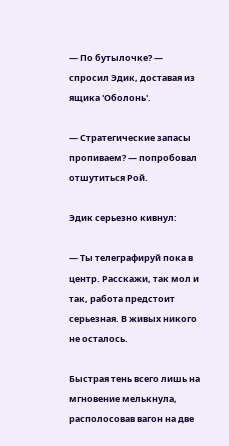— По бутылочке? — спросил Эдик, доставая из ящика 'Оболонь'.

— Стратегические запасы пропиваем? — попробовал отшутиться Рой.

Эдик серьезно кивнул:

— Ты телеграфируй пока в центр. Расскажи, так мол и так, работа предстоит серьезная. В живых никого не осталось.

Быстрая тень всего лишь на мгновение мелькнула, располосовав вагон на две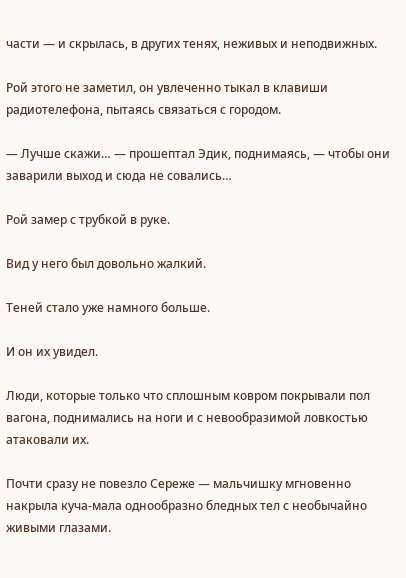части — и скрылась, в других тенях, неживых и неподвижных.

Рой этого не заметил, он увлеченно тыкал в клавиши радиотелефона, пытаясь связаться с городом.

— Лучше скажи… — прошептал Эдик, поднимаясь, — чтобы они заварили выход и сюда не совались…

Рой замер с трубкой в руке.

Вид у него был довольно жалкий.

Теней стало уже намного больше.

И он их увидел.

Люди, которые только что сплошным ковром покрывали пол вагона, поднимались на ноги и с невообразимой ловкостью атаковали их.

Почти сразу не повезло Сереже — мальчишку мгновенно накрыла куча-мала однообразно бледных тел с необычайно живыми глазами.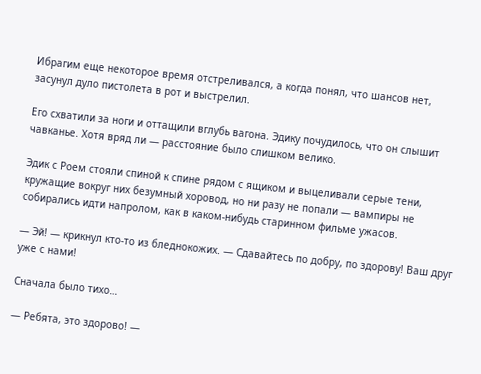Ибрагим еще некоторое время отстреливался, а когда понял, что шансов нет, засунул дуло пистолета в рот и выстрелил.

Его схватили за ноги и оттащили вглубь вагона. Эдику почудилось, что он слышит чавканье. Хотя вряд ли — расстояние было слишком велико.

Эдик с Роем стояли спиной к спине рядом с ящиком и выцеливали серые тени, кружащие вокруг них безумный хоровод, но ни разу не попали — вампиры не собирались идти напролом, как в каком-нибудь старинном фильме ужасов.

— Эй! — крикнул кто-то из бледнокожих. — Сдавайтесь по добру, по здорову! Ваш друг уже с нами!

Сначала было тихо…

— Ребята, это здорово! —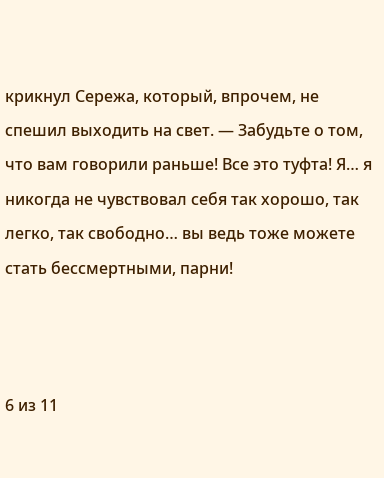крикнул Сережа, который, впрочем, не спешил выходить на свет. — Забудьте о том, что вам говорили раньше! Все это туфта! Я… я никогда не чувствовал себя так хорошо, так легко, так свободно… вы ведь тоже можете стать бессмертными, парни!



6 из 11